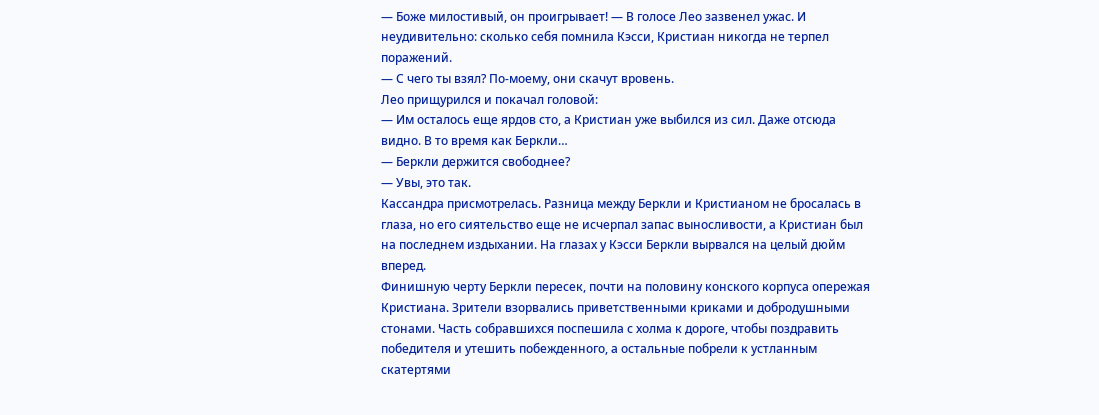— Боже милостивый, он проигрывает! — В голосе Лео зазвенел ужас. И неудивительно: сколько себя помнила Кэсси, Кристиан никогда не терпел поражений.
— С чего ты взял? По-моему, они скачут вровень.
Лео прищурился и покачал головой:
— Им осталось еще ярдов сто, а Кристиан уже выбился из сил. Даже отсюда видно. В то время как Беркли…
— Беркли держится свободнее?
— Увы, это так.
Кассандра присмотрелась. Разница между Беркли и Кристианом не бросалась в глаза, но его сиятельство еще не исчерпал запас выносливости, а Кристиан был на последнем издыхании. На глазах у Кэсси Беркли вырвался на целый дюйм вперед.
Финишную черту Беркли пересек, почти на половину конского корпуса опережая Кристиана. Зрители взорвались приветственными криками и добродушными стонами. Часть собравшихся поспешила с холма к дороге, чтобы поздравить победителя и утешить побежденного, а остальные побрели к устланным скатертями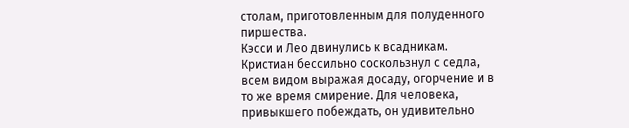столам, приготовленным для полуденного пиршества.
Кэсси и Лео двинулись к всадникам. Кристиан бессильно соскользнул с седла, всем видом выражая досаду, огорчение и в то же время смирение. Для человека, привыкшего побеждать, он удивительно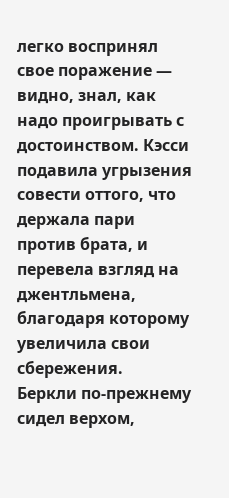легко воспринял свое поражение — видно, знал, как надо проигрывать с достоинством. Кэсси подавила угрызения совести оттого, что держала пари против брата, и перевела взгляд на джентльмена, благодаря которому увеличила свои сбережения.
Беркли по-прежнему сидел верхом,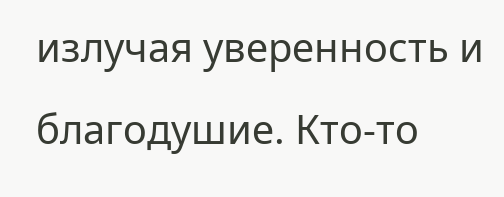излучая уверенность и благодушие. Кто-то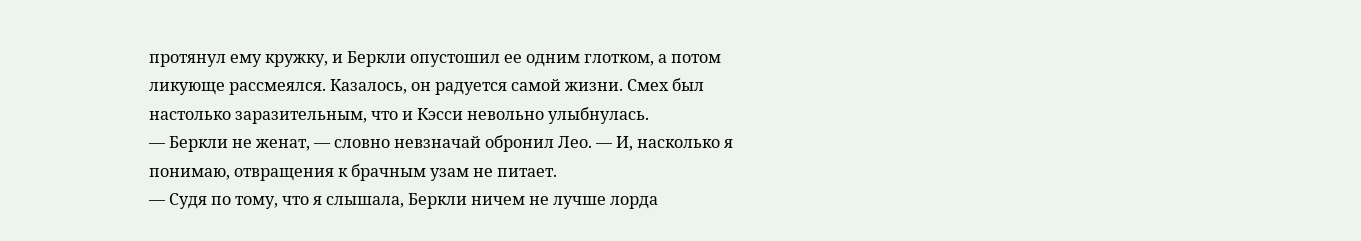протянул ему кружку, и Беркли опустошил ее одним глотком, а потом ликующе рассмеялся. Казалось, он радуется самой жизни. Смех был настолько заразительным, что и Кэсси невольно улыбнулась.
— Беркли не женат, — словно невзначай обронил Лео. — И, насколько я понимаю, отвращения к брачным узам не питает.
— Судя по тому, что я слышала, Беркли ничем не лучше лорда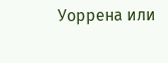Уоррена или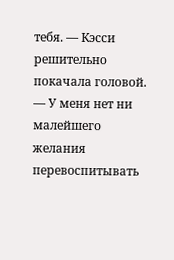тебя. — Кэсси решительно покачала головой. — У меня нет ни малейшего желания перевоспитывать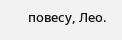повесу, Лео.